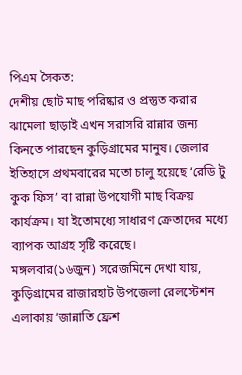পিএম সৈকত:
দেশীয় ছোট মাছ পরিষ্কার ও প্রস্তুত করার ঝামেলা ছাড়াই এখন সরাসরি রান্নার জন্য কিনতে পারছেন কুড়িগ্রামের মানুষ। জেলার ইতিহাসে প্রথমবারের মতো চালু হয়েছে ‘রেডি টু কুক ফিস’ বা রান্না উপযোগী মাছ বিক্রয় কার্যক্রম। যা ইতোমধ্যে সাধারণ ক্রেতাদের মধ্যে ব্যাপক আগ্রহ সৃষ্টি করেছে।
মঙ্গলবার(১৬জুন) সরেজমিনে দেখা যায়, কুড়িগ্রামের রাজারহাট উপজেলা রেলস্টেশন এলাকায় ‘জান্নাতি ফ্রেশ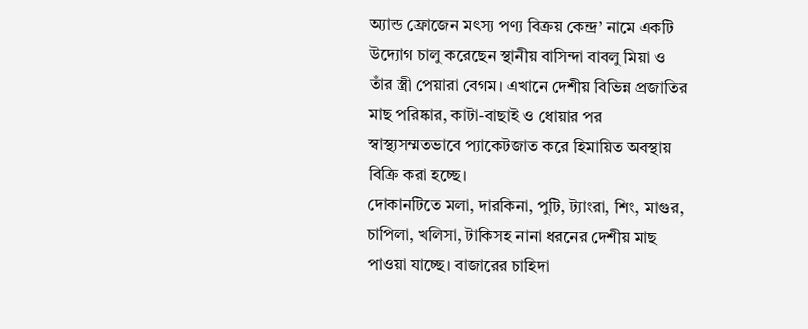অ্যান্ড ফ্রোজেন মৎস্য পণ্য বিক্রয় কেন্দ্র’ নামে একটি উদ্যোগ চালু করেছেন স্থানীয় বাসিন্দা বাবলু মিয়া ও তাঁর স্ত্রী পেয়ারা বেগম। এখানে দেশীয় বিভিন্ন প্রজাতির মাছ পরিষ্কার, কাটা-বাছাই ও ধোয়ার পর স্বাস্থ্যসম্মতভাবে প্যাকেটজাত করে হিমায়িত অবস্থায় বিক্রি করা হচ্ছে।
দোকানটিতে মলা, দারকিনা, পুটি, ট্যাংরা, শিং, মাগুর, চাপিলা, খলিসা, টাকিসহ নানা ধরনের দেশীয় মাছ পাওয়া যাচ্ছে। বাজারের চাহিদা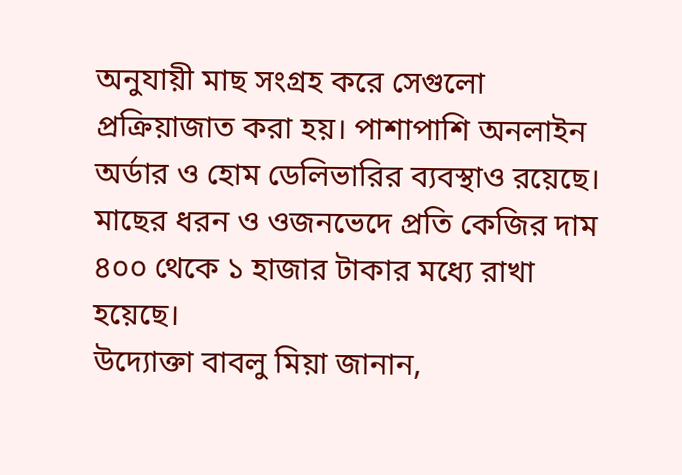অনুযায়ী মাছ সংগ্রহ করে সেগুলো প্রক্রিয়াজাত করা হয়। পাশাপাশি অনলাইন অর্ডার ও হোম ডেলিভারির ব্যবস্থাও রয়েছে। মাছের ধরন ও ওজনভেদে প্রতি কেজির দাম ৪০০ থেকে ১ হাজার টাকার মধ্যে রাখা হয়েছে।
উদ্যোক্তা বাবলু মিয়া জানান,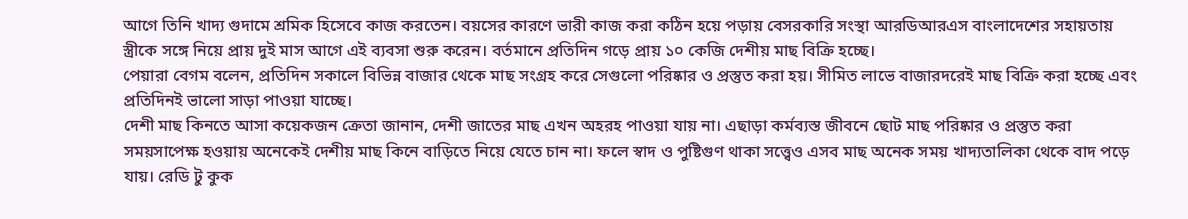আগে তিনি খাদ্য গুদামে শ্রমিক হিসেবে কাজ করতেন। বয়সের কারণে ভারী কাজ করা কঠিন হয়ে পড়ায় বেসরকারি সংস্থা আরডিআরএস বাংলাদেশের সহায়তায় স্ত্রীকে সঙ্গে নিয়ে প্রায় দুই মাস আগে এই ব্যবসা শুরু করেন। বর্তমানে প্রতিদিন গড়ে প্রায় ১০ কেজি দেশীয় মাছ বিক্রি হচ্ছে।
পেয়ারা বেগম বলেন, প্রতিদিন সকালে বিভিন্ন বাজার থেকে মাছ সংগ্রহ করে সেগুলো পরিষ্কার ও প্রস্তুত করা হয়। সীমিত লাভে বাজারদরেই মাছ বিক্রি করা হচ্ছে এবং প্রতিদিনই ভালো সাড়া পাওয়া যাচ্ছে।
দেশী মাছ কিনতে আসা কয়েকজন ক্রেতা জানান, দেশী জাতের মাছ এখন অহরহ পাওয়া যায় না। এছাড়া কর্মব্যস্ত জীবনে ছোট মাছ পরিষ্কার ও প্রস্তুত করা সময়সাপেক্ষ হওয়ায় অনেকেই দেশীয় মাছ কিনে বাড়িতে নিয়ে যেতে চান না। ফলে স্বাদ ও পুষ্টিগুণ থাকা সত্ত্বেও এসব মাছ অনেক সময় খাদ্যতালিকা থেকে বাদ পড়ে যায়। রেডি টু কুক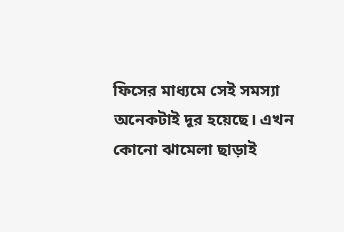ফিসের মাধ্যমে সেই সমস্যা অনেকটাই দূর হয়েছে। এখন কোনো ঝামেলা ছাড়াই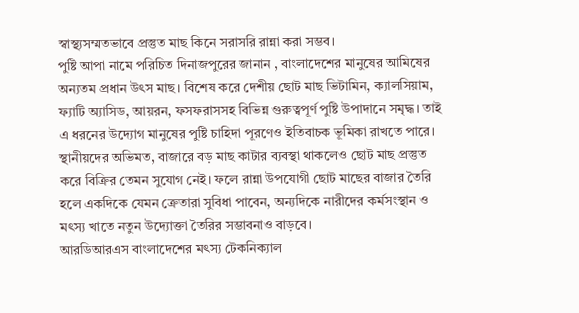স্বাস্থ্যসম্মতভাবে প্রস্তুত মাছ কিনে সরাসরি রান্না করা সম্ভব।
পুষ্টি আপা নামে পরিচিত দিনাজপুরের জানান , বাংলাদেশের মানুষের আমিষের অন্যতম প্রধান উৎস মাছ। বিশেষ করে দেশীয় ছোট মাছ ভিটামিন, ক্যালসিয়াম, ফ্যাটি অ্যাসিড, আয়রন, ফসফরাসসহ বিভিন্ন গুরুত্বপূর্ণ পুষ্টি উপাদানে সমৃদ্ধ। তাই এ ধরনের উদ্যোগ মানুষের পুষ্টি চাহিদা পূরণেও ইতিবাচক ভূমিকা রাখতে পারে।
স্থানীয়দের অভিমত, বাজারে বড় মাছ কাটার ব্যবস্থা থাকলেও ছোট মাছ প্রস্তুত করে বিক্রির তেমন সুযোগ নেই। ফলে রান্না উপযোগী ছোট মাছের বাজার তৈরি হলে একদিকে যেমন ক্রেতারা সুবিধা পাবেন, অন্যদিকে নারীদের কর্মসংস্থান ও মৎস্য খাতে নতুন উদ্যোক্তা তৈরির সম্ভাবনাও বাড়বে।
আরডিআরএস বাংলাদেশের মৎস্য টেকনিক্যাল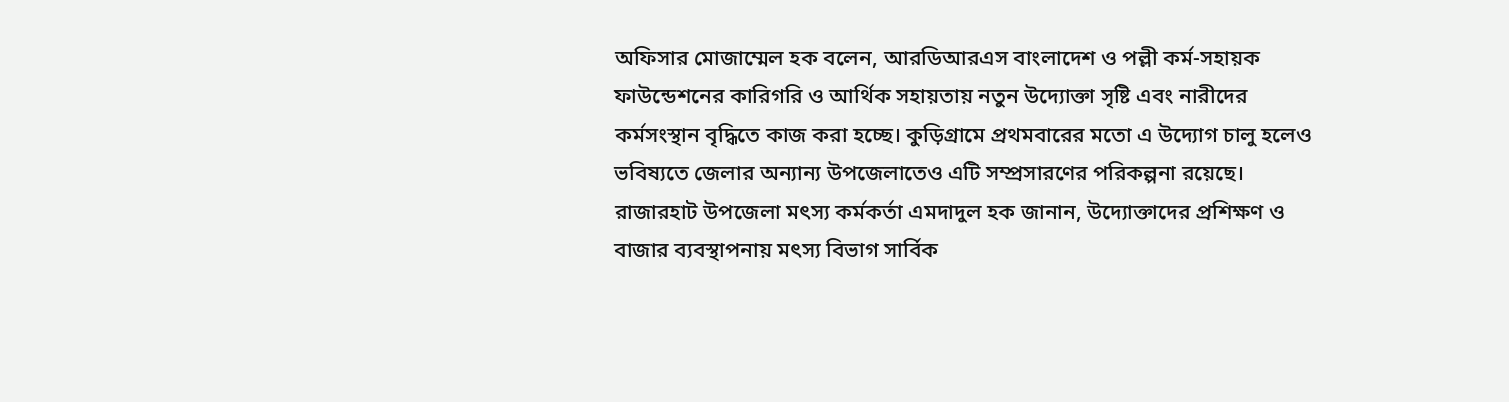অফিসার মোজাম্মেল হক বলেন, আরডিআরএস বাংলাদেশ ও পল্লী কর্ম-সহায়ক ফাউন্ডেশনের কারিগরি ও আর্থিক সহায়তায় নতুন উদ্যোক্তা সৃষ্টি এবং নারীদের কর্মসংস্থান বৃদ্ধিতে কাজ করা হচ্ছে। কুড়িগ্রামে প্রথমবারের মতো এ উদ্যোগ চালু হলেও ভবিষ্যতে জেলার অন্যান্য উপজেলাতেও এটি সম্প্রসারণের পরিকল্পনা রয়েছে।
রাজারহাট উপজেলা মৎস্য কর্মকর্তা এমদাদুল হক জানান, উদ্যোক্তাদের প্রশিক্ষণ ও বাজার ব্যবস্থাপনায় মৎস্য বিভাগ সার্বিক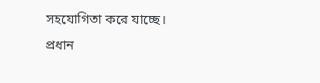সহযোগিতা করে যাচ্ছে।
প্রধান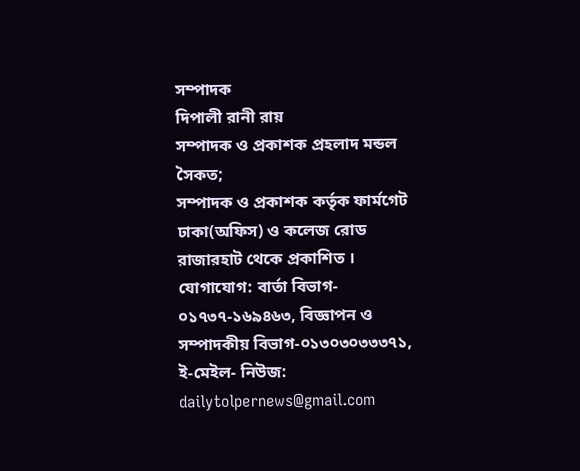সম্পাদক
দিপালী রানী রায়
সম্পাদক ও প্রকাশক প্রহলাদ মন্ডল সৈকত;
সম্পাদক ও প্রকাশক কর্তৃক ফার্মগেট ঢাকা(অফিস) ও কলেজ রোড রাজারহাট থেকে প্রকাশিত । যোগাযোগ: বার্তা বিভাগ- ০১৭৩৭-১৬৯৪৬৩, বিজ্ঞাপন ও সম্পাদকীয় বিভাগ-০১৩০৩০৩৩৩৭১, ই-মেইল- নিউজ: dailytolpernews@gmail.com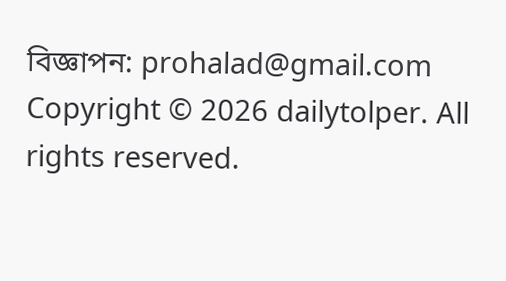বিজ্ঞাপন: prohalad@gmail.com
Copyright © 2026 dailytolper. All rights reserved.